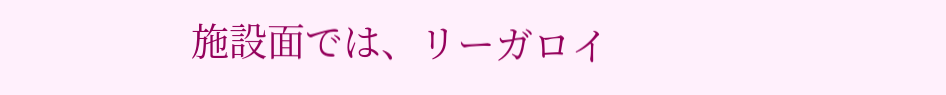施設面では、リーガロイ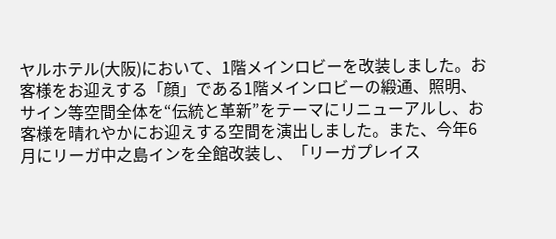ヤルホテル(大阪)において、1階メインロビーを改装しました。お客様をお迎えする「顔」である1階メインロビーの緞通、照明、サイン等空間全体を“伝統と革新”をテーマにリニューアルし、お客様を晴れやかにお迎えする空間を演出しました。また、今年6月にリーガ中之島インを全館改装し、「リーガプレイス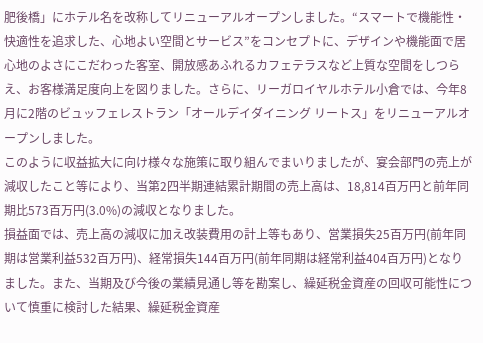肥後橋」にホテル名を改称してリニューアルオープンしました。“スマートで機能性・快適性を追求した、心地よい空間とサービス”をコンセプトに、デザインや機能面で居心地のよさにこだわった客室、開放感あふれるカフェテラスなど上質な空間をしつらえ、お客様満足度向上を図りました。さらに、リーガロイヤルホテル小倉では、今年8月に2階のビュッフェレストラン「オールデイダイニング リートス」をリニューアルオープンしました。
このように収益拡大に向け様々な施策に取り組んでまいりましたが、宴会部門の売上が減収したこと等により、当第2四半期連結累計期間の売上高は、18,814百万円と前年同期比573百万円(3.0%)の減収となりました。
損益面では、売上高の減収に加え改装費用の計上等もあり、営業損失25百万円(前年同期は営業利益532百万円)、経常損失144百万円(前年同期は経常利益404百万円)となりました。また、当期及び今後の業績見通し等を勘案し、繰延税金資産の回収可能性について慎重に検討した結果、繰延税金資産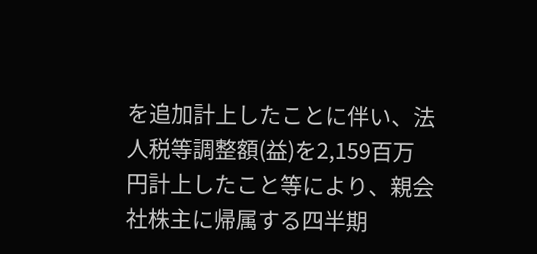を追加計上したことに伴い、法人税等調整額(益)を2,159百万円計上したこと等により、親会社株主に帰属する四半期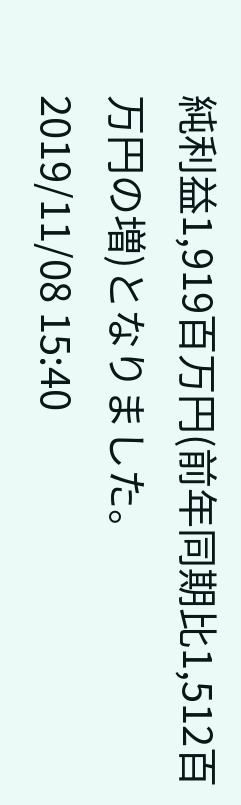純利益1,919百万円(前年同期比1,512百万円の増)となりました。
2019/11/08 15:40